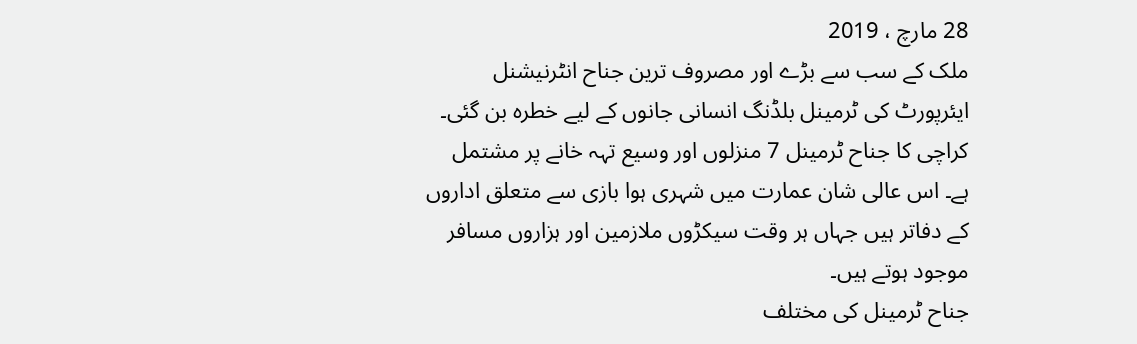28 مارچ ، 2019
ملک کے سب سے بڑے اور مصروف ترین جناح انٹرنیشنل ایئرپورٹ کی ٹرمینل بلڈنگ انسانی جانوں کے لیے خطرہ بن گئی۔
کراچی کا جناح ٹرمینل 7 منزلوں اور وسیع تہہ خانے پر مشتمل ہے۔ اس عالی شان عمارت میں شہری ہوا بازی سے متعلق اداروں کے دفاتر ہیں جہاں ہر وقت سیکڑوں ملازمین اور ہزاروں مسافر موجود ہوتے ہیں۔
جناح ٹرمینل کی مختلف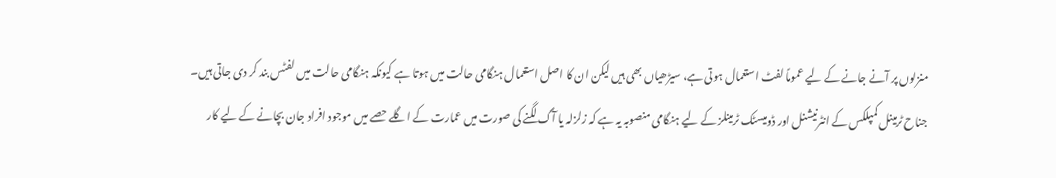منزلوں پر آنے جانے کے لیے عموماً لفٹ استعمال ہوتی ہے، سیڑھیاں بھی ہیں لیکن ان کا اصل استعمال ہنگامی حالت میں ہوتا ہے کیونکہ ہنگامی حالت میں لفٹس بند کر دی جاتی ہیں۔
جناح ٹرمینل کمپلکس کے انٹرنیشنل اور ڈومیسٹک ٹرمینلز کے لیے ہنگامی منصوبہ یہ ہے کہ زلزلہ یا آگ لگنے کی صورت میں عمارت کے اگلے حصے میں موجود افراد جان بچانے کے لیے کار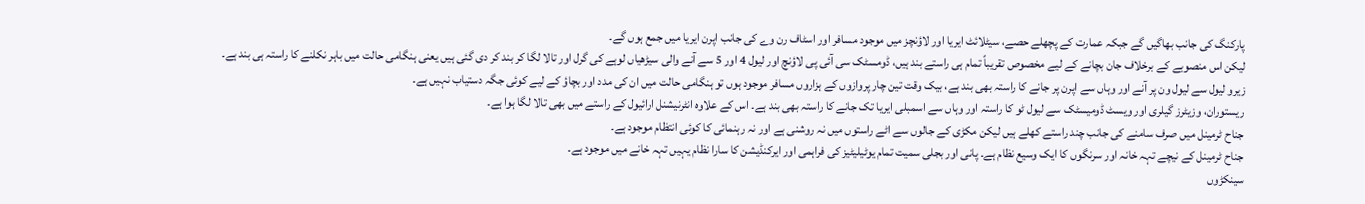پارکنگ کی جانب بھاگیں گے جبکہ عمارت کے پچھلے حصے، سیٹلائٹ ایریا اور لاؤنچز میں موجود مسافر اور اسٹاف رن وے کی جانب اپرن ایریا میں جمع ہوں گے۔
لیکن اس منصوبے کے برخلاف جان بچانے کے لیے مخصوص تقریباً تمام ہی راستے بند ہیں، ڈومسٹک سی آئی پی لاؤنچ اور لیول 4 اور 5 سے آنے والی سیڑھیاں لوہے کی گرل اور تالا لگا کر بند کر دی گئی ہیں یعنی ہنگامی حالت میں باہر نکلنے کا راستہ ہی بند ہے۔
زیرو لیول سے لیول ون پر آنے اور وہاں سے اپرن پر جانے کا راستہ بھی بند ہے، بیک وقت تین چار پروازوں کے ہزاروں مسافر موجود ہوں تو ہنگامی حالت میں ان کی مدد اور بچاؤ کے لیے کوئی جگہ دستیاب نہیں ہے۔
ریستوران، وزیٹرز گیلری اور ویسٹ ڈومیسٹک سے لیول ٹو کا راستہ اور وہاں سے اسمبلی ایریا تک جانے کا راستہ بھی بند ہے۔ اس کے علاوہ انٹرنیشنل ارائیول کے راستے میں بھی تالا لگا ہوا ہے۔
جناح ٹرمینل میں صرف سامنے کی جانب چند راستے کھلے ہیں لیکن مکڑی کے جالوں سے اٹے راستوں میں نہ روشنی ہے اور نہ رہنمائی کا کوئی انتظام موجود ہے۔
جناح ٹرمینل کے نیچے تہہ خانہ اور سرنگوں کا ایک وسیع نظام ہے۔ پانی اور بجلی سمیت تمام یوٹیلیٹیز کی فراہمی اور ایرکنڈیشن کا سارا نظام یہیں تہہ خانے میں موجود ہے۔
سینکڑوں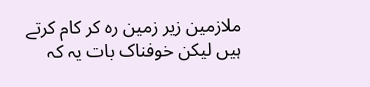ملازمین زیر زمین رہ کر کام کرتے ہیں لیکن خوفناک بات یہ کہ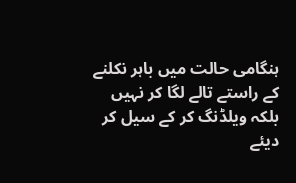ہنگامی حالت میں باہر نکلنے کے راستے تالے لگا کر نہیں بلکہ ویلڈنگ کر کے سیل کر دیئے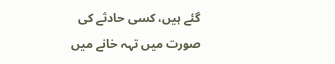گئے ہیں، کسی حادثے کی صورت میں تہہ خانے میں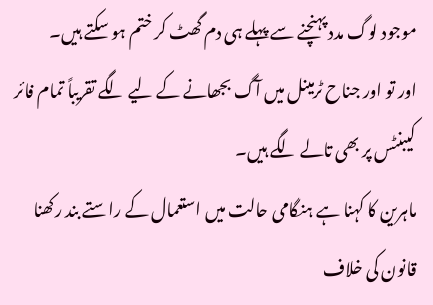موجود لوگ مدد پہنچنے سے پہلے ہی دم گھٹ کر ختم ہو سکتے ہیں۔
اور تو اور جناح ٹرمینل میں آگ بجھانے کے لیے لگے تقریباً تمام فائر کیبنٹس پر بھی تالے لگے ہیں۔
ماہرین کا کہنا ہے ہنگامی حالت میں استعمال کے راستے بند رکھنا قانون کی خلاف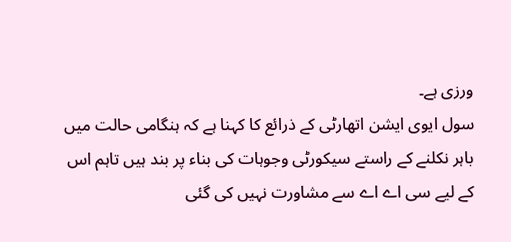ورزی ہے۔
سول ایوی ایشن اتھارٹی کے ذرائع کا کہنا ہے کہ ہنگامی حالت میں باہر نکلنے کے راستے سیکورٹی وجوہات کی بناء پر بند ہیں تاہم اس کے لیے سی اے اے سے مشاورت نہیں کی گئی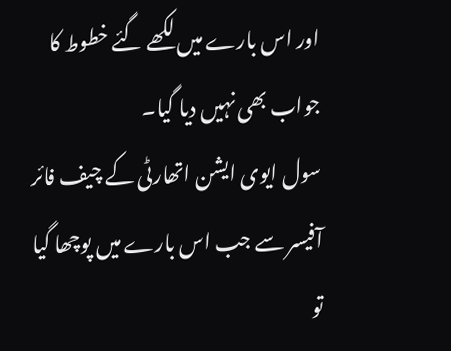اور اس بارے میں لکھے گئے خطوط کا جواب بھی نہیں دیا گیا۔
سول ایوی ایشن اتھارٹی کے چیف فائر آفیسر سے جب اس بارے میں پوچھا گیا تو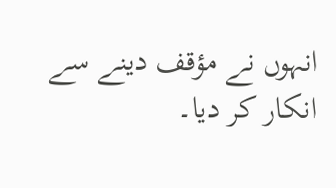انہوں نے مؤقف دینے سے انکار کر دیا۔